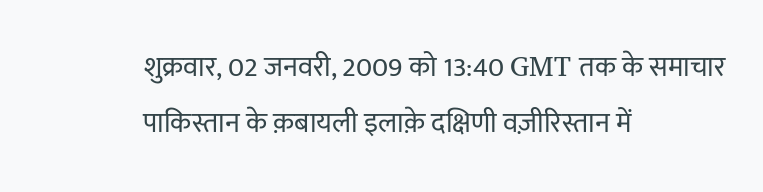शुक्रवार, 02 जनवरी, 2009 को 13:40 GMT तक के समाचार
पाकिस्तान के क़बायली इलाक़े दक्षिणी वज़ीरिस्तान में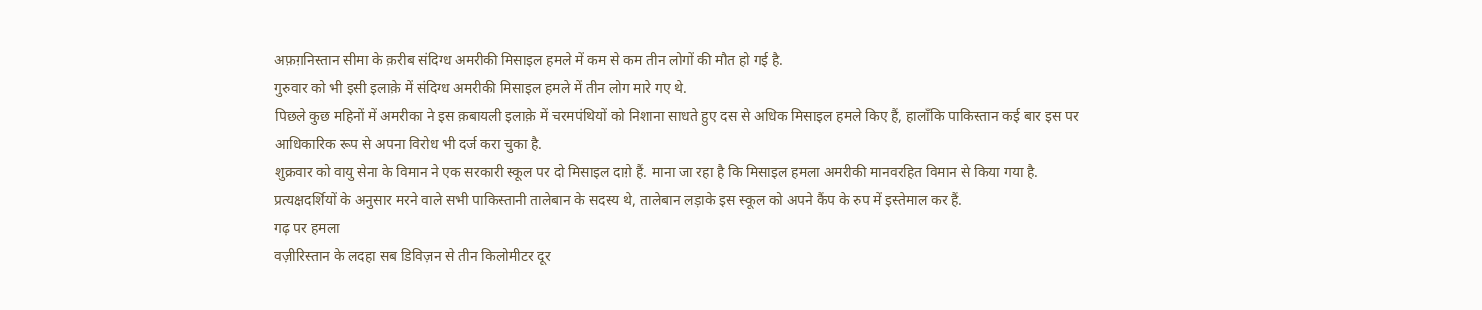अफ़ग़निस्तान सीमा के क़रीब संदिग्ध अमरीकी मिसाइल हमले में कम से कम तीन लोगों की मौत हो गई है.
गुरुवार को भी इसी इलाक़े में संदिग्ध अमरीकी मिसाइल हमले में तीन लोग मारे गए थे.
पिछले कुछ महिनों में अमरीका ने इस क़बायली इलाक़े में चरमपंथियों को निशाना साधते हुए दस से अधिक मिसाइल हमले किए हैं, हालाँकि पाकिस्तान कई बार इस पर आधिकारिक रूप से अपना विरोध भी दर्ज करा चुका है.
शुक्रवार को वायु सेना के विमान ने एक सरकारी स्कूल पर दो मिसाइल दाग़े हैं. माना जा रहा है कि मिसाइल हमला अमरीकी मानवरहित विमान से किया गया है.
प्रत्यक्षदर्शियों के अनुसार मरने वाले सभी पाकिस्तानी तालेबान के सदस्य थे, तालेबान लड़ाके इस स्कूल को अपने कैंप के रुप में इस्तेमाल कर हैं.
गढ़ पर हमला
वज़ीरिस्तान के लदहा सब डिविज़न से तीन किलोमीटर दूर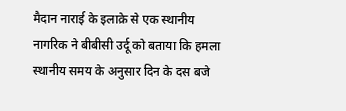मैदान नाराई के इलाक़े से एक स्थानीय नागरिक ने बीबीसी उर्दू को बताया कि हमला स्थानीय समय के अनुसार दिन के दस बजे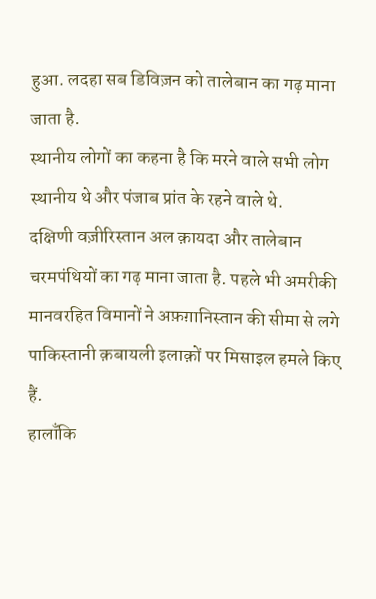हुआ. लदहा सब डिविज़न को तालेबान का गढ़ माना जाता है.
स्थानीय लोगों का कहना है कि मरने वाले सभी लोग स्थानीय थे और पंजाब प्रांत के रहने वाले थे.
दक्षिणी वज़ीरिस्तान अल क़ायदा और तालेबान चरमपंथियों का गढ़ माना जाता है. पहले भी अमरीकी मानवरहित विमानों ने अफ़ग़ानिस्तान की सीमा से लगे पाकिस्तानी क़बायली इलाक़ों पर मिसाइल हमले किए हैं.
हालाँकि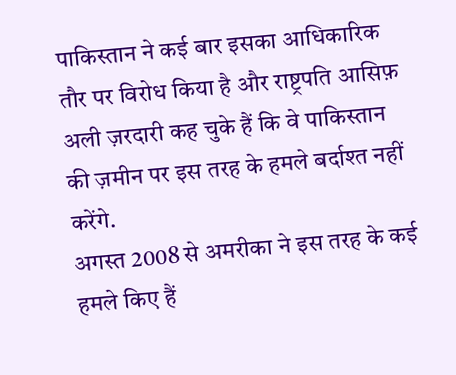पाकिस्तान ने कई बार इसका आधिकारिक तौर पर विरोध किया है और राष्ट्रपति आसिफ़ अली ज़रदारी कह चुके हैं कि वे पाकिस्तान की ज़मीन पर इस तरह के हमले बर्दाश्त नहीं करेंगे.
अगस्त 2008 से अमरीका ने इस तरह के कई हमले किए हैं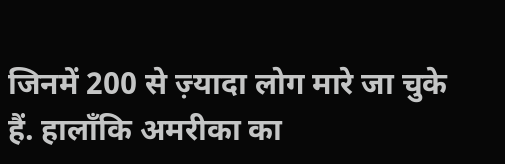जिनमें 200 से ज़्यादा लोग मारे जा चुके हैं. हालाँकि अमरीका का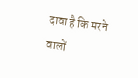दावा है कि मरने वालों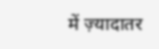में ज़्यादातर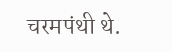चरमपंथी थे.